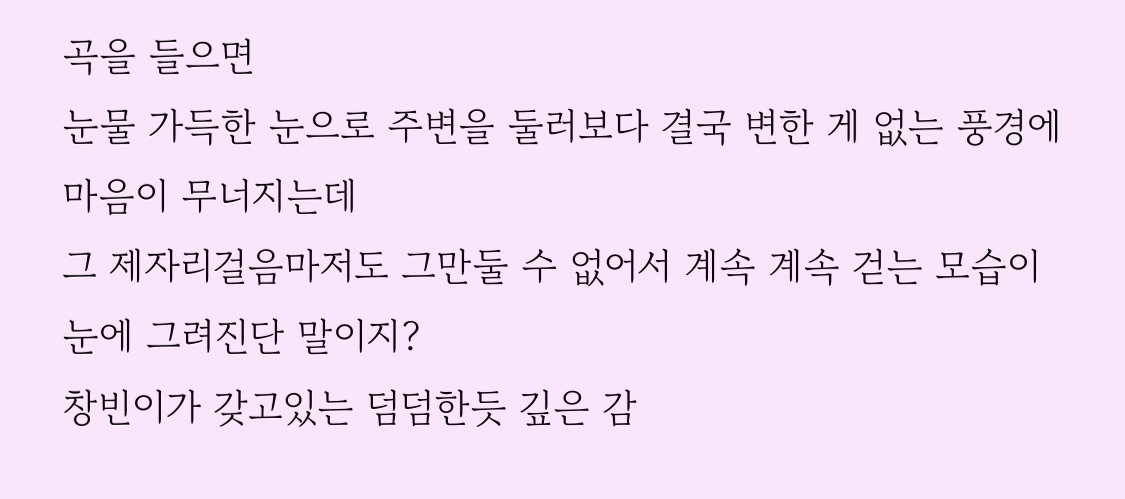곡을 들으면
눈물 가득한 눈으로 주변을 둘러보다 결국 변한 게 없는 풍경에 마음이 무너지는데
그 제자리걸음마저도 그만둘 수 없어서 계속 계속 걷는 모습이 눈에 그려진단 말이지?
창빈이가 갖고있는 덤덤한듯 깊은 감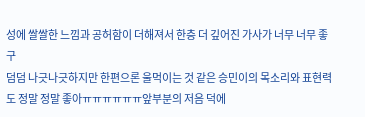성에 쌀쌀한 느낌과 공허함이 더해져서 한층 더 깊어진 가사가 너무 너무 좋구
덤덤 나긋나긋하지만 한편으론 울먹이는 것 같은 승민이의 목소리와 표현력도 정말 정말 좋아ㅠㅠㅠㅠㅠㅠ앞부분의 저음 덕에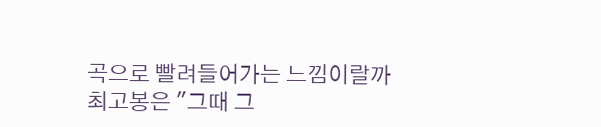곡으로 빨려들어가는 느낌이랄까
최고봉은 "그때 그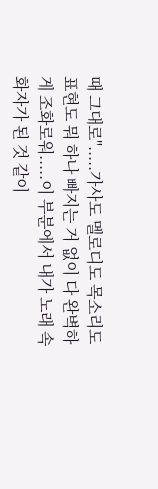때 그대로".....가사도 멜로디도 목소리도 표현도 뭐 하나 빠지는 거 없이 다 완벽하게 조화로워.....이 부분에서 내가 노래 속 화자가 된 것 같이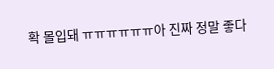확 몰입돼 ㅠㅠㅠㅠㅠㅠ아 진짜 정말 좋다